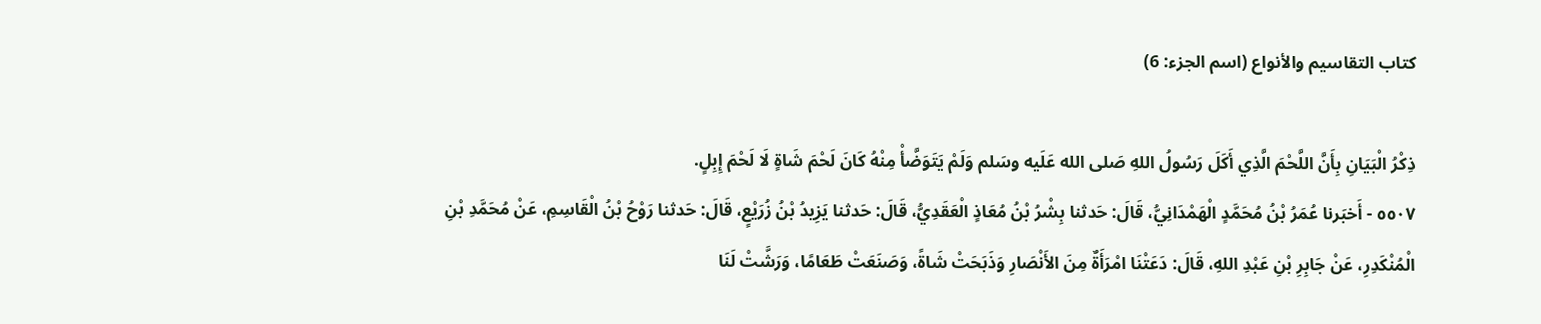كتاب التقاسيم والأنواع (اسم الجزء: 6)

ذِكْرُ الْبَيَانِ بِأَنَّ اللَّحْمَ الَّذِي أَكَلَ رَسُولُ اللهِ صَلى الله عَلَيه وسَلم وَلَمْ يَتَوَضَّأْ مِنْهُ كَانَ لَحْمَ شَاةٍ لَا لَحْمَ إِبِلٍ.
٥٥٠٧ - أَخبَرنا عُمَرُ بْنُ مُحَمَّدٍ الْهَمْدَانِيُّ، قَالَ: حَدثنا بِشْرُ بْنُ مُعَاذٍ الْعَقَدِيُّ، قَالَ: حَدثنا يَزِيدُ بْنُ زُرَيْعٍ، قَالَ: حَدثنا رَوْحُ بْنُ الْقَاسِمِ، عَنْ مُحَمَّدِ بْنِ الْمُنْكَدِرِ، عَنْ جَابِرِ بْنِ عَبْدِ اللهِ، قَالَ: دَعَتْنَا امْرَأَةٌ مِنَ الأَنْصَارِ وَذَبَحَتْ شَاةً، وَصَنَعَتْ طَعَامًا، وَرَشَّتْ لَنَا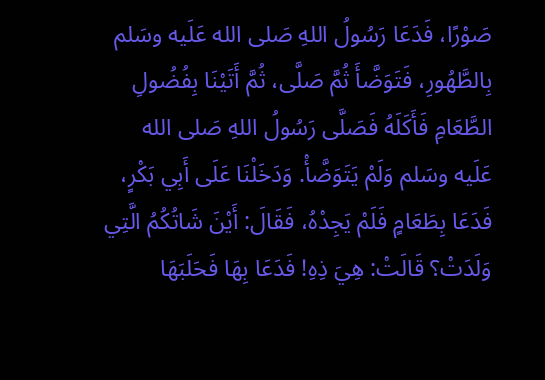صَوْرًا، فَدَعَا رَسُولُ اللهِ صَلى الله عَلَيه وسَلم بِالطَّهُورِ، فَتَوَضَّأَ ثُمَّ صَلَّى، ثُمَّ أَتَيْنَا بِفُضُولِ الطَّعَامِ فَأَكَلَهُ فَصَلَّى رَسُولُ اللهِ صَلى الله عَلَيه وسَلم وَلَمْ يَتَوَضَّأْ. وَدَخَلْنَا عَلَى أَبِي بَكْرٍ، فَدَعَا بِطَعَامٍ فَلَمْ يَجِدْهُ، فَقَالَ: أَيْنَ شَاتُكُمُ الَّتِي وَلَدَتْ؟ قَالَتْ: هِيَ ذِهِ! فَدَعَا بِهَا فَحَلَبَهَا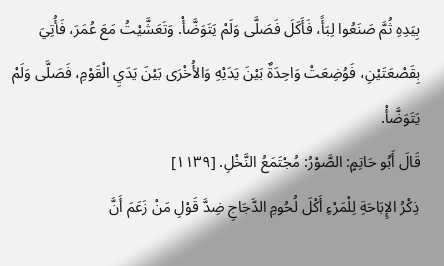بِيَدِهِ ثُمَّ صَنَعُوا لِبَأً، فَأَكَلَ فَصَلَّى وَلَمْ يَتَوَضَّأْ. وَتَعَشَّيْتُ مَعَ عُمَرَ، فَأُتِيَ بِقَصْعَتَيْنِ، فَوُضِعَتْ وَاحِدَةٌ بَيْنَ يَدَيْهِ وَالأُخْرَى بَيْنَ يَدَيِ الْقَوْمِ، فَصَلَّى وَلَمْ يَتَوَضَّأْ.
قَالَ أَبُو حَاتِمٍ: الصَّوْرُ: مُجْتَمَعُ النَّخْلِ. [١١٣٩]
ذِكْرُ الإِبَاحَةِ لِلْمَرْءِ أَكْلَ لُحُومِ الدَّجَاجِ ضِدَّ قَوْلِ مَنْ زَعَمَ أَنَّ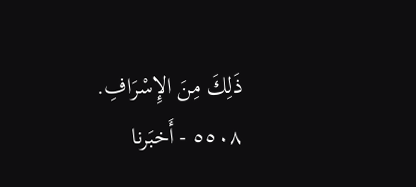ذَلِكَ مِنَ الإِسْرَافِ.
٥٥٠٨ - أَخبَرنا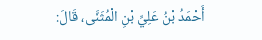أَحْمَدُ بْنُ عَلِيِّ بْنِ الْمُثَنَّى، قَالَ: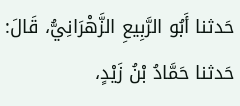حَدثنا أَبُو الرَّبِيعِ الزَّهْرَانِيُّ، قَالَ: حَدثنا حَمَّادُ بْنُ زَيْدٍ،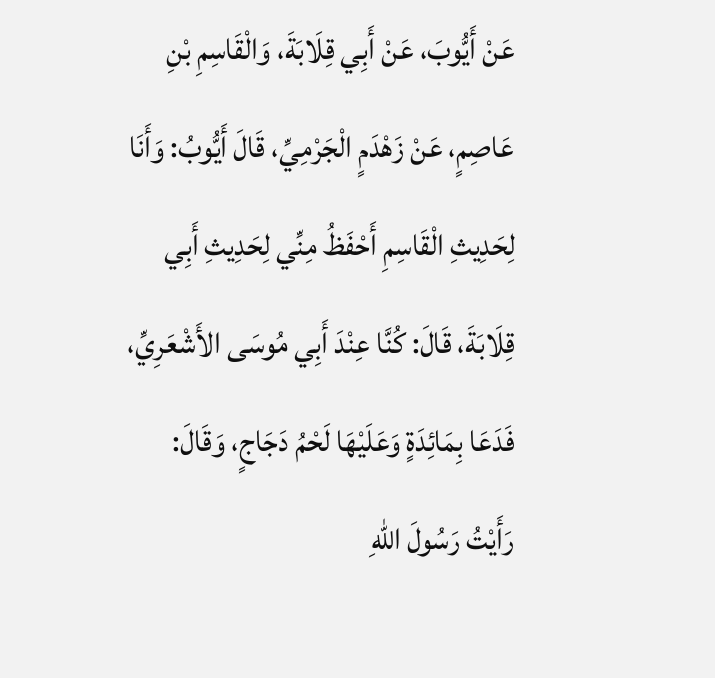عَنْ أَيُّوبَ، عَنْ أَبِي قِلَابَةَ، وَالْقَاسِمِ بْنِ عَاصِمٍ، عَنْ زَهْدَمٍ الْجَرْمِيِّ، قَالَ أَيُّوبُ: وَأَنَا لِحَدِيثِ الْقَاسِمِ أَحْفَظُ مِنِّي لِحَدِيثِ أَبِي قِلَابَةَ، قَالَ: كُنَّا عِنْدَ أَبِي مُوسَى الأَشْعَرِيِّ، فَدَعَا بِمَائِدَةٍ وَعَلَيْهَا لَحْمُ دَجَاجٍ، وَقَالَ: رَأَيْتُ رَسُولَ اللهِ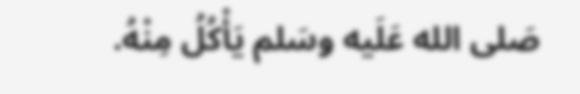صَلى الله عَلَيه وسَلم يَأْكُلُ مِنْهُ.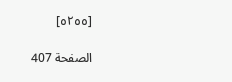[٥٢٥٥]

الصفحة 407